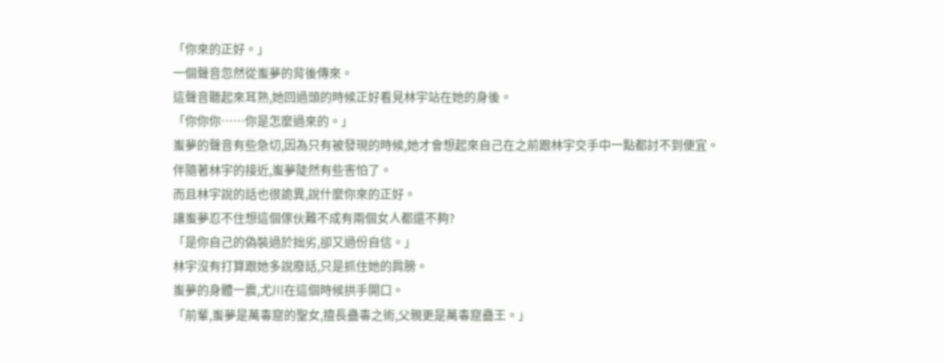「你來的正好。」
一個聲音忽然從蚩夢的背後傳來。
這聲音聽起來耳熟,她回過頭的時候正好看見林宇站在她的身後。
「你你你……你是怎麼過來的。」
蚩夢的聲音有些急切,因為只有被發現的時候,她才會想起來自己在之前跟林宇交手中一點都討不到便宜。
伴隨著林宇的接近,蚩夢陡然有些害怕了。
而且林宇說的話也很詭異,說什麼你來的正好。
讓蚩夢忍不住想這個傢伙難不成有兩個女人都還不夠?
「是你自己的偽裝過於拙劣,卻又過份自信。」
林宇沒有打算跟她多說廢話,只是抓住她的肩膀。
蚩夢的身體一震,尤川在這個時候拱手開口。
「前輩,蚩夢是萬毒窟的聖女,擅長蠱毒之術,父親更是萬毒窟蠱王。」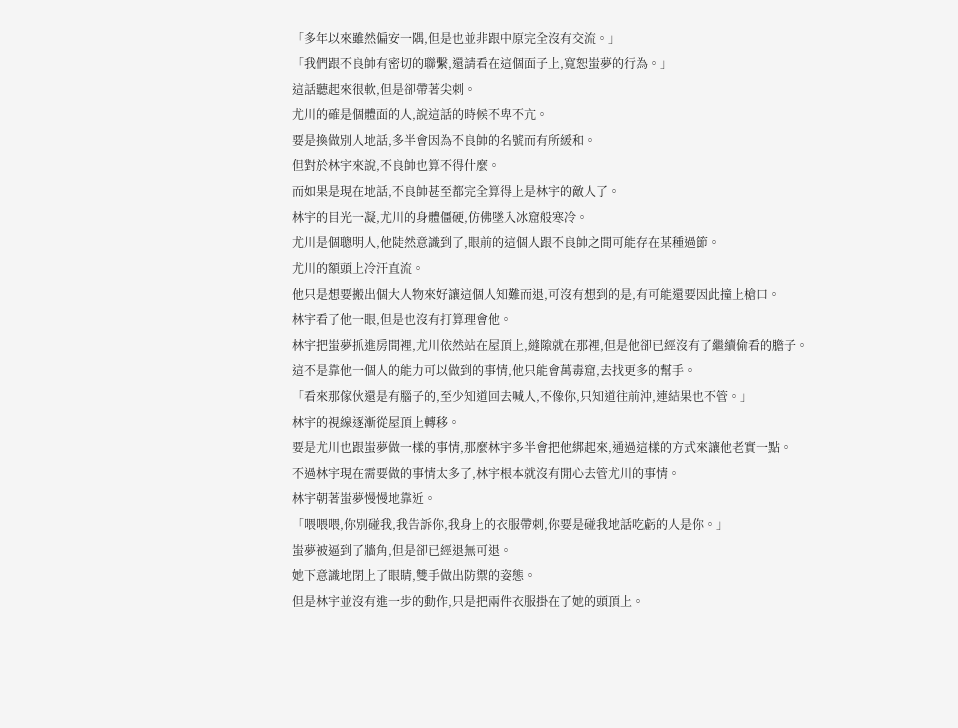「多年以來雖然偏安一隅,但是也並非跟中原完全沒有交流。」
「我們跟不良帥有密切的聯繫,還請看在這個面子上,寬恕蚩夢的行為。」
這話聽起來很軟,但是卻帶著尖刺。
尤川的確是個體面的人,說這話的時候不卑不亢。
要是換做別人地話,多半會因為不良帥的名號而有所緩和。
但對於林宇來說,不良帥也算不得什麼。
而如果是現在地話,不良帥甚至都完全算得上是林宇的敵人了。
林宇的目光一凝,尤川的身體僵硬,仿佛墜入冰窟般寒冷。
尤川是個聰明人,他陡然意識到了,眼前的這個人跟不良帥之間可能存在某種過節。
尤川的額頭上冷汗直流。
他只是想要搬出個大人物來好讓這個人知難而退,可沒有想到的是,有可能還要因此撞上槍口。
林宇看了他一眼,但是也沒有打算理會他。
林宇把蚩夢抓進房間裡,尤川依然站在屋頂上,縫隙就在那裡,但是他卻已經沒有了繼續偷看的膽子。
這不是靠他一個人的能力可以做到的事情,他只能會萬毒窟,去找更多的幫手。
「看來那傢伙還是有腦子的,至少知道回去喊人,不像你,只知道往前沖,連結果也不管。」
林宇的視線逐漸從屋頂上轉移。
要是尤川也跟蚩夢做一樣的事情,那麼林宇多半會把他綁起來,通過這樣的方式來讓他老實一點。
不過林宇現在需要做的事情太多了,林宇根本就沒有閒心去管尤川的事情。
林宇朝著蚩夢慢慢地靠近。
「喂喂喂,你別碰我,我告訴你,我身上的衣服帶刺,你要是碰我地話吃虧的人是你。」
蚩夢被逼到了牆角,但是卻已經退無可退。
她下意識地閉上了眼睛,雙手做出防禦的姿態。
但是林宇並沒有進一步的動作,只是把兩件衣服掛在了她的頭頂上。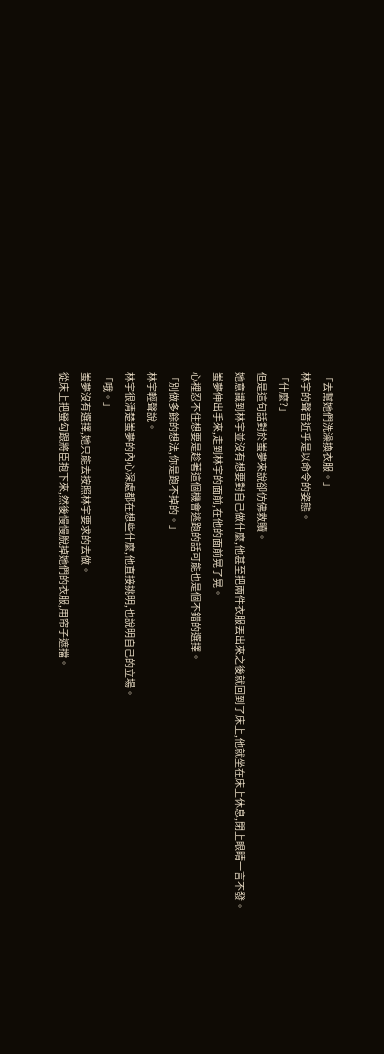「去幫她們洗澡換衣服。」
林宇的聲音近乎是以命令的姿態。
「什麼?」
但是這句話對於蚩夢來說卻仿佛救贖。
她意識到林宇並沒有想要對自己做什麼,他甚至把兩件衣服丟出來之後就回到了床上,他就坐在床上休息,閉上眼睛一言不發。
蚩夢伸出手來,走到林宇的面前,在他的面前晃了晃。
心裡忍不住想要是趁著這個機會逃跑的話可能也是個不錯的選擇。
「別做多餘的想法,你是跑不掉的。」
林宇輕聲說。
林宇很清楚蚩夢的內心深處都在想些什麼,他直接挑明,也說明自己的立場。
「哦。」
蚩夢沒有選擇,她只能去按照林宇要求的去做。
從床上把螢勾跟將臣抱下來,然後慢慢脫掉她們的衣服,用帘子遮擋。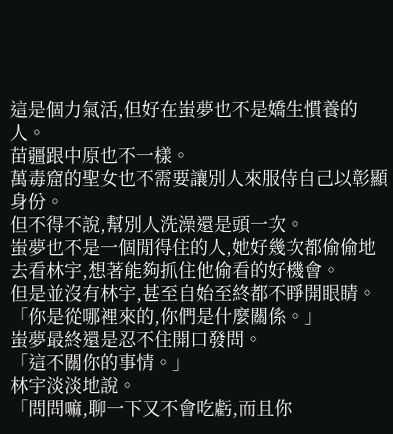這是個力氣活,但好在蚩夢也不是嬌生慣養的人。
苗疆跟中原也不一樣。
萬毒窟的聖女也不需要讓別人來服侍自己以彰顯身份。
但不得不說,幫別人洗澡還是頭一次。
蚩夢也不是一個閒得住的人,她好幾次都偷偷地去看林宇,想著能夠抓住他偷看的好機會。
但是並沒有林宇,甚至自始至終都不睜開眼睛。
「你是從哪裡來的,你們是什麼關係。」
蚩夢最終還是忍不住開口發問。
「這不關你的事情。」
林宇淡淡地說。
「問問嘛,聊一下又不會吃虧,而且你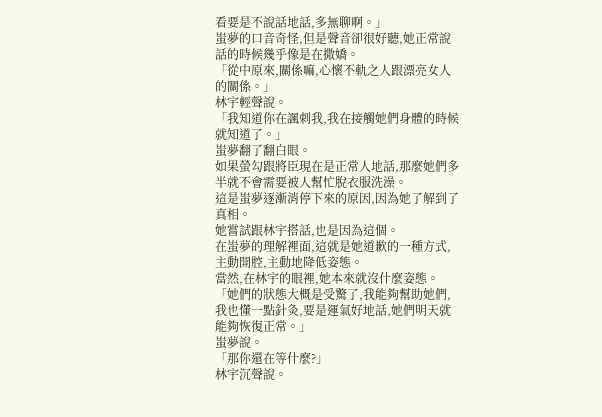看要是不說話地話,多無聊啊。」
蚩夢的口音奇怪,但是聲音卻很好聽,她正常說話的時候幾乎像是在撒嬌。
「從中原來,關係嘛,心懷不軌之人跟漂亮女人的關係。」
林宇輕聲說。
「我知道你在諷刺我,我在接觸她們身體的時候就知道了。」
蚩夢翻了翻白眼。
如果螢勾跟將臣現在是正常人地話,那麼她們多半就不會需要被人幫忙脫衣服洗澡。
這是蚩夢逐漸消停下來的原因,因為她了解到了真相。
她嘗試跟林宇搭話,也是因為這個。
在蚩夢的理解裡面,這就是她道歉的一種方式,主動開腔,主動地降低姿態。
當然,在林宇的眼裡,她本來就沒什麼姿態。
「她們的狀態大概是受驚了,我能夠幫助她們,我也懂一點針灸,要是運氣好地話,她們明天就能夠恢復正常。」
蚩夢說。
「那你還在等什麼?」
林宇沉聲說。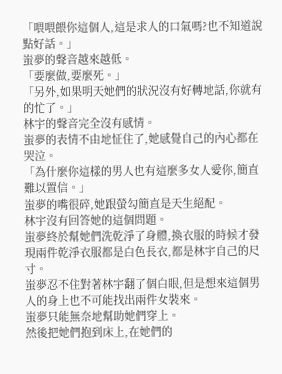「喂喂餵你這個人,這是求人的口氣嗎?也不知道說點好話。」
蚩夢的聲音越來越低。
「要麼做,要麼死。」
「另外,如果明天她們的狀況沒有好轉地話,你就有的忙了。」
林宇的聲音完全沒有感情。
蚩夢的表情不由地怔住了,她感覺自己的內心都在哭泣。
「為什麼你這樣的男人也有這麼多女人愛你,簡直難以置信。」
蚩夢的嘴很碎,她跟螢勾簡直是天生絕配。
林宇沒有回答她的這個問題。
蚩夢終於幫她們洗乾淨了身體,換衣服的時候才發現兩件乾淨衣服都是白色長衣,都是林宇自己的尺寸。
蚩夢忍不住對著林宇翻了個白眼,但是想來這個男人的身上也不可能找出兩件女裝來。
蚩夢只能無奈地幫助她們穿上。
然後把她們抱到床上,在她們的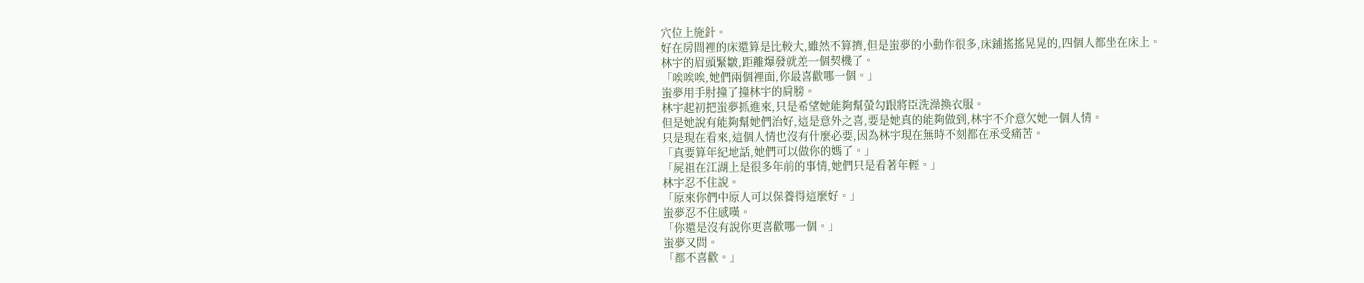穴位上施針。
好在房間裡的床還算是比較大,雖然不算擠,但是蚩夢的小動作很多,床鋪搖搖晃晃的,四個人都坐在床上。
林宇的眉頭緊皺,距離爆發就差一個契機了。
「唉唉唉,她們兩個裡面,你最喜歡哪一個。」
蚩夢用手肘撞了撞林宇的肩膀。
林宇起初把蚩夢抓進來,只是希望她能夠幫螢勾跟將臣洗澡換衣服。
但是她說有能夠幫她們治好,這是意外之喜,要是她真的能夠做到,林宇不介意欠她一個人情。
只是現在看來,這個人情也沒有什麼必要,因為林宇現在無時不刻都在承受痛苦。
「真要算年紀地話,她們可以做你的媽了。」
「屍祖在江湖上是很多年前的事情,她們只是看著年輕。」
林宇忍不住說。
「原來你們中原人可以保養得這麼好。」
蚩夢忍不住感嘆。
「你還是沒有說你更喜歡哪一個。」
蚩夢又問。
「都不喜歡。」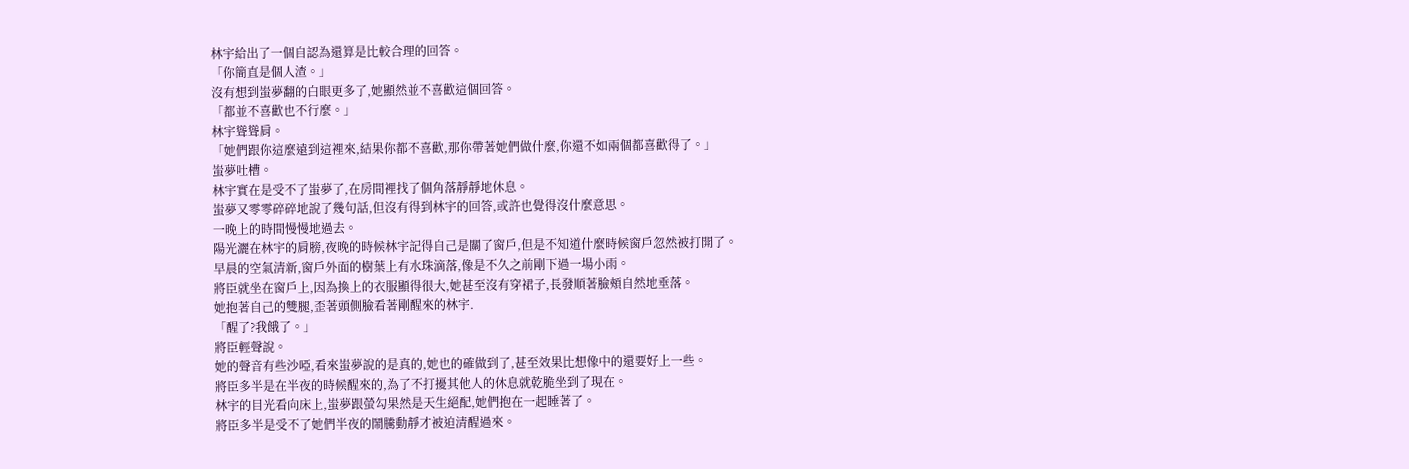林宇給出了一個自認為還算是比較合理的回答。
「你簡直是個人渣。」
沒有想到蚩夢翻的白眼更多了,她顯然並不喜歡這個回答。
「都並不喜歡也不行麼。」
林宇聳聳肩。
「她們跟你這麼遠到這裡來,結果你都不喜歡,那你帶著她們做什麼,你還不如兩個都喜歡得了。」
蚩夢吐槽。
林宇實在是受不了蚩夢了,在房間裡找了個角落靜靜地休息。
蚩夢又零零碎碎地說了幾句話,但沒有得到林宇的回答,或許也覺得沒什麼意思。
一晚上的時間慢慢地過去。
陽光灑在林宇的肩膀,夜晚的時候林宇記得自己是關了窗戶,但是不知道什麼時候窗戶忽然被打開了。
早晨的空氣清新,窗戶外面的樹葉上有水珠滴落,像是不久之前剛下過一場小雨。
將臣就坐在窗戶上,因為換上的衣服顯得很大,她甚至沒有穿裙子,長發順著臉頰自然地垂落。
她抱著自己的雙腿,歪著頭側臉看著剛醒來的林宇.
「醒了?我餓了。」
將臣輕聲說。
她的聲音有些沙啞,看來蚩夢說的是真的,她也的確做到了,甚至效果比想像中的還要好上一些。
將臣多半是在半夜的時候醒來的,為了不打擾其他人的休息就乾脆坐到了現在。
林宇的目光看向床上,蚩夢跟螢勾果然是天生絕配,她們抱在一起睡著了。
將臣多半是受不了她們半夜的鬧騰動靜才被迫清醒過來。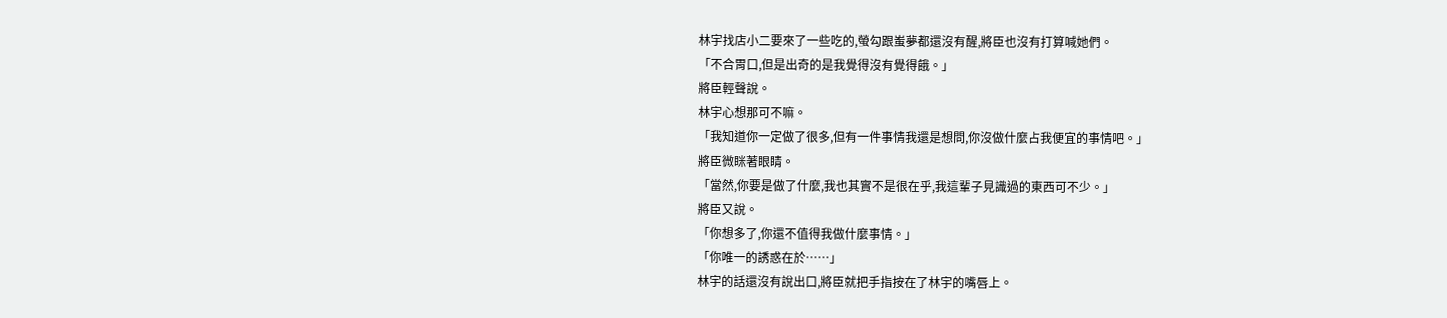林宇找店小二要來了一些吃的,螢勾跟蚩夢都還沒有醒,將臣也沒有打算喊她們。
「不合胃口,但是出奇的是我覺得沒有覺得餓。」
將臣輕聲說。
林宇心想那可不嘛。
「我知道你一定做了很多,但有一件事情我還是想問,你沒做什麼占我便宜的事情吧。」
將臣微眯著眼睛。
「當然,你要是做了什麼,我也其實不是很在乎,我這輩子見識過的東西可不少。」
將臣又說。
「你想多了,你還不值得我做什麼事情。」
「你唯一的誘惑在於……」
林宇的話還沒有說出口,將臣就把手指按在了林宇的嘴唇上。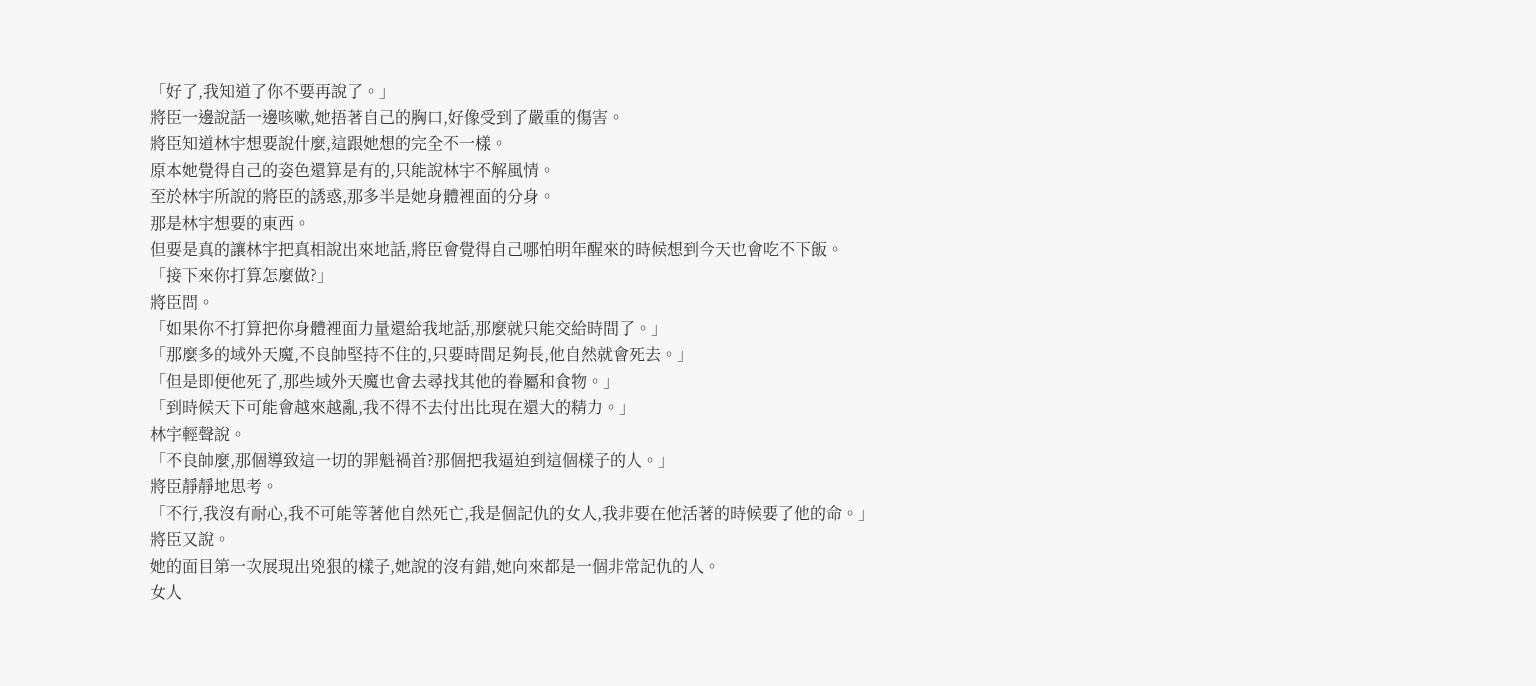「好了,我知道了你不要再說了。」
將臣一邊說話一邊咳嗽,她捂著自己的胸口,好像受到了嚴重的傷害。
將臣知道林宇想要說什麼,這跟她想的完全不一樣。
原本她覺得自己的姿色還算是有的,只能說林宇不解風情。
至於林宇所說的將臣的誘惑,那多半是她身體裡面的分身。
那是林宇想要的東西。
但要是真的讓林宇把真相說出來地話,將臣會覺得自己哪怕明年醒來的時候想到今天也會吃不下飯。
「接下來你打算怎麼做?」
將臣問。
「如果你不打算把你身體裡面力量還給我地話,那麼就只能交給時間了。」
「那麼多的域外天魔,不良帥堅持不住的,只要時間足夠長,他自然就會死去。」
「但是即便他死了,那些域外天魔也會去尋找其他的眷屬和食物。」
「到時候天下可能會越來越亂,我不得不去付出比現在還大的精力。」
林宇輕聲說。
「不良帥麼,那個導致這一切的罪魁禍首?那個把我逼迫到這個樣子的人。」
將臣靜靜地思考。
「不行,我沒有耐心,我不可能等著他自然死亡,我是個記仇的女人,我非要在他活著的時候要了他的命。」
將臣又說。
她的面目第一次展現出兇狠的樣子,她說的沒有錯,她向來都是一個非常記仇的人。
女人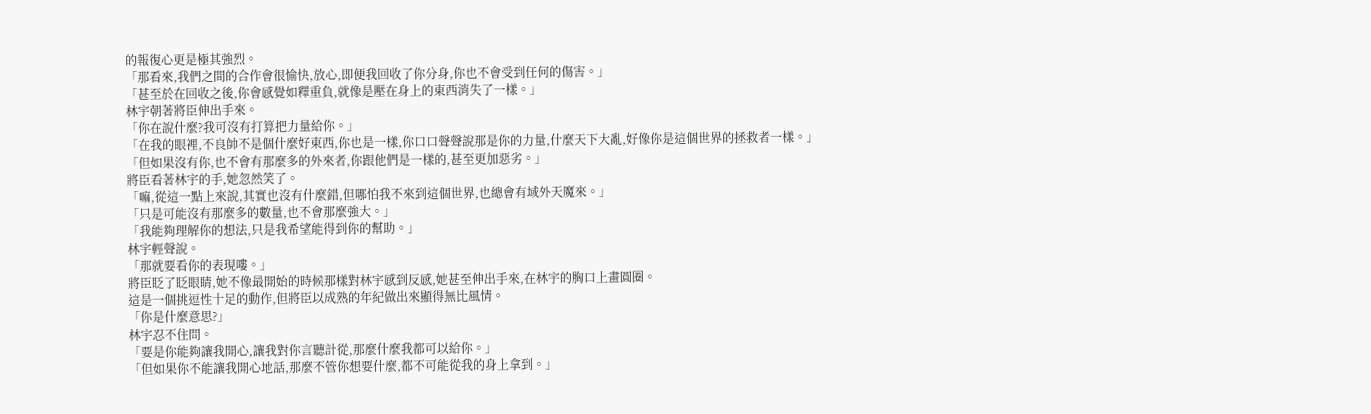的報復心更是極其強烈。
「那看來,我們之間的合作會很愉快,放心,即便我回收了你分身,你也不會受到任何的傷害。」
「甚至於在回收之後,你會感覺如釋重負,就像是壓在身上的東西消失了一樣。」
林宇朝著將臣伸出手來。
「你在說什麼?我可沒有打算把力量給你。」
「在我的眼裡,不良帥不是個什麼好東西,你也是一樣,你口口聲聲說那是你的力量,什麼天下大亂,好像你是這個世界的拯救者一樣。」
「但如果沒有你,也不會有那麼多的外來者,你跟他們是一樣的,甚至更加惡劣。」
將臣看著林宇的手,她忽然笑了。
「嘛,從這一點上來說,其實也沒有什麼錯,但哪怕我不來到這個世界,也總會有域外天魔來。」
「只是可能沒有那麼多的數量,也不會那麼強大。」
「我能夠理解你的想法,只是我希望能得到你的幫助。」
林宇輕聲說。
「那就要看你的表現嘍。」
將臣眨了眨眼睛,她不像最開始的時候那樣對林宇感到反感,她甚至伸出手來,在林宇的胸口上畫圓圈。
這是一個挑逗性十足的動作,但將臣以成熟的年紀做出來顯得無比風情。
「你是什麼意思?」
林宇忍不住問。
「要是你能夠讓我開心,讓我對你言聽計從,那麼什麼我都可以給你。」
「但如果你不能讓我開心地話,那麼不管你想要什麼,都不可能從我的身上拿到。」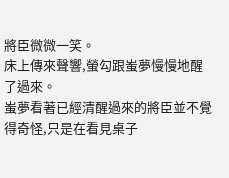將臣微微一笑。
床上傳來聲響,螢勾跟蚩夢慢慢地醒了過來。
蚩夢看著已經清醒過來的將臣並不覺得奇怪,只是在看見桌子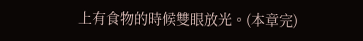上有食物的時候雙眼放光。(本章完)